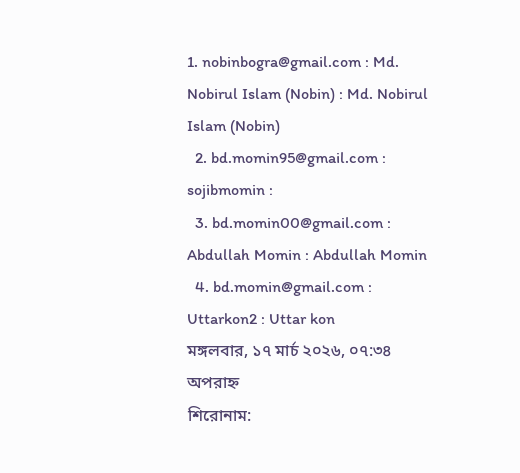1. nobinbogra@gmail.com : Md. Nobirul Islam (Nobin) : Md. Nobirul Islam (Nobin)
  2. bd.momin95@gmail.com : sojibmomin :
  3. bd.momin00@gmail.com : Abdullah Momin : Abdullah Momin
  4. bd.momin@gmail.com : Uttarkon2 : Uttar kon
মঙ্গলবার, ১৭ মার্চ ২০২৬, ০৭:৩৪ অপরাহ্ন
শিরোনাম: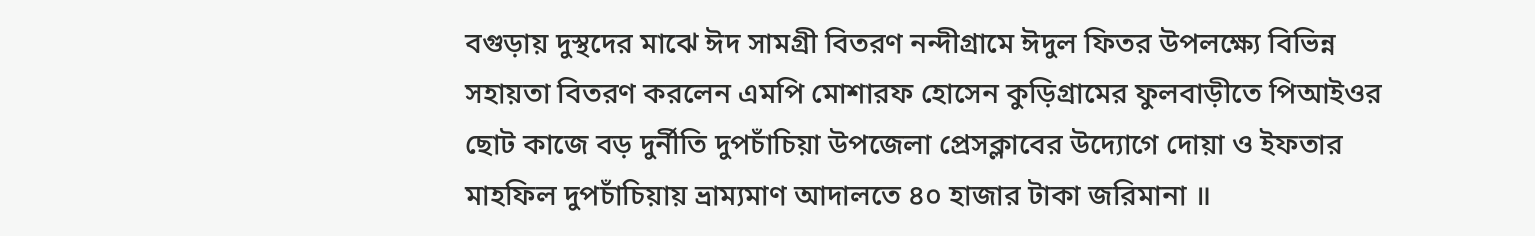বগুড়ায় দুস্থদের মাঝে ঈদ সামগ্রী বিতরণ নন্দীগ্রামে ঈদুল ফিতর উপলক্ষ্যে বিভিন্ন সহায়তা বিতরণ করলেন এমপি মোশারফ হোসেন কুড়িগ্রামের ফুলবাড়ীতে পিআইওর ছোট কাজে বড় দুর্নীতি দুপচাঁচিয়া উপজেলা প্রেসক্লাবের উদ্যোগে দোয়া ও ইফতার মাহফিল দুপচাঁচিয়ায় ভ্রাম্যমাণ আদালতে ৪০ হাজার টাকা জরিমানা ॥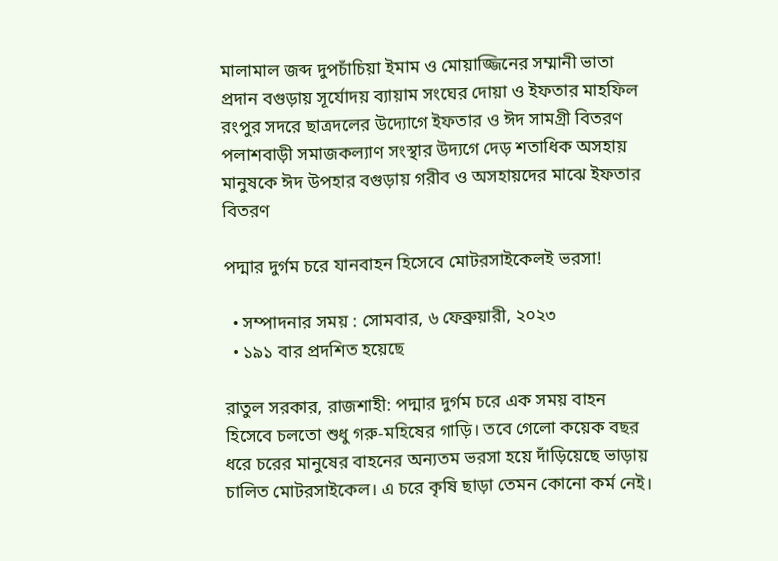মালামাল জব্দ দুপচাঁচিয়া ইমাম ও মোয়াজ্জিনের সম্মানী ভাতা প্রদান বগুড়ায় সূর্যোদয় ব্যায়াম সংঘের দোয়া ও ইফতার মাহফিল রংপুর সদরে ছাত্রদলের উদ্যোগে ইফতার ও ঈদ সামগ্রী বিতরণ পলাশবাড়ী সমাজকল্যাণ সংস্থার উদ্যগে দেড় শতাধিক অসহায় মানুষকে ঈদ উপহার বগুড়ায় গরীব ও অসহায়দের মাঝে ইফতার বিতরণ

পদ্মার দুর্গম চরে যানবাহন হিসেবে মোটরসাইকেলই ভরসা!

  • সম্পাদনার সময় : সোমবার, ৬ ফেব্রুয়ারী, ২০২৩
  • ১৯১ বার প্রদশিত হয়েছে

রাতুল সরকার, রাজশাহী: পদ্মার দুর্গম চরে এক সময় বাহন হিসেবে চলতো শুধু গরু-মহিষের গাড়ি। তবে গেলো কয়েক বছর ধরে চরের মানুষের বাহনের অন্যতম ভরসা হয়ে দাঁড়িয়েছে ভাড়ায় চালিত মোটরসাইকেল। এ চরে কৃষি ছাড়া তেমন কোনো কর্ম নেই।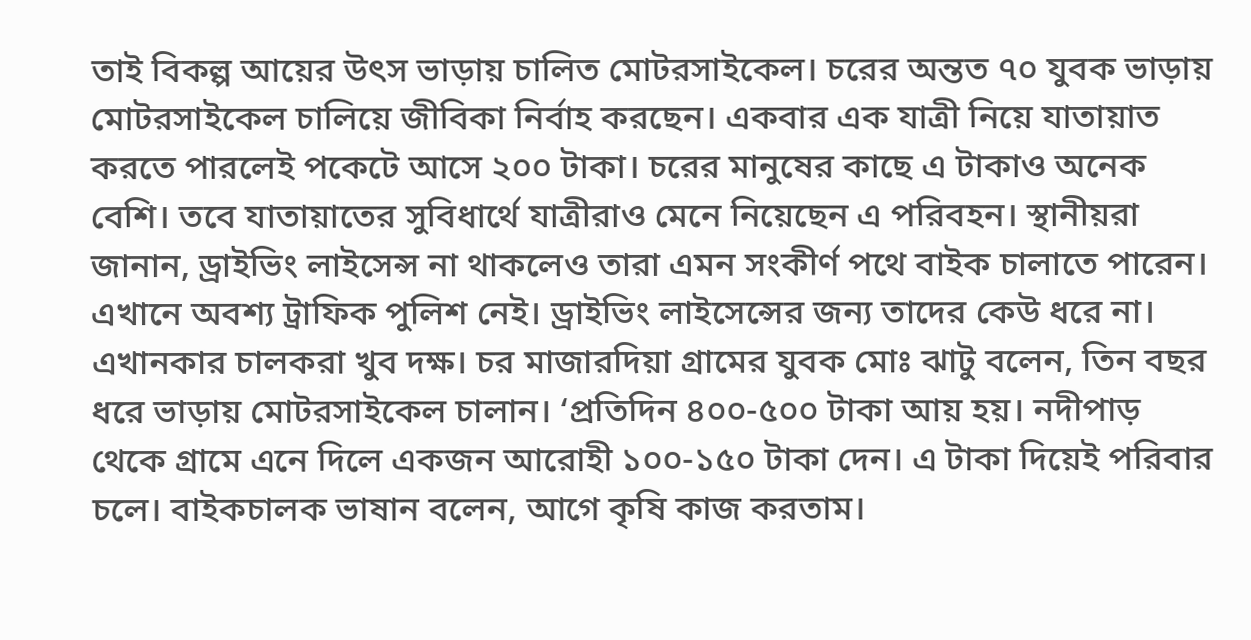তাই বিকল্প আয়ের উৎস ভাড়ায় চালিত মোটরসাইকেল। চরের অন্তত ৭০ যুবক ভাড়ায় মোটরসাইকেল চালিয়ে জীবিকা নির্বাহ করছেন। একবার এক যাত্রী নিয়ে যাতায়াত করতে পারলেই পকেটে আসে ২০০ টাকা। চরের মানুষের কাছে এ টাকাও অনেক বেশি। তবে যাতায়াতের সুবিধার্থে যাত্রীরাও মেনে নিয়েছেন এ পরিবহন। স্থানীয়রা জানান, ড্রাইভিং লাইসেন্স না থাকলেও তারা এমন সংকীর্ণ পথে বাইক চালাতে পারেন। এখানে অবশ্য ট্রাফিক পুলিশ নেই। ড্রাইভিং লাইসেন্সের জন্য তাদের কেউ ধরে না। এখানকার চালকরা খুব দক্ষ। চর মাজারদিয়া গ্রামের যুবক মোঃ ঝাটু বলেন, তিন বছর ধরে ভাড়ায় মোটরসাইকেল চালান। ‘প্রতিদিন ৪০০-৫০০ টাকা আয় হয়। নদীপাড় থেকে গ্রামে এনে দিলে একজন আরোহী ১০০-১৫০ টাকা দেন। এ টাকা দিয়েই পরিবার চলে। বাইকচালক ভাষান বলেন, আগে কৃষি কাজ করতাম।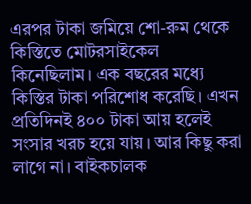এরপর টাকা জমিয়ে শো-রুম থেকে কিস্তিতে মোটরসাইকেল কিনেছিলাম। এক বছরের মধ্যে কিস্তির টাকা পরিশোধ করেছি। এখন প্রতিদিনই ৪০০ টাকা আয় হলেই সংসার খরচ হয়ে যায়। আর কিছু করা লাগে না। বাইকচালক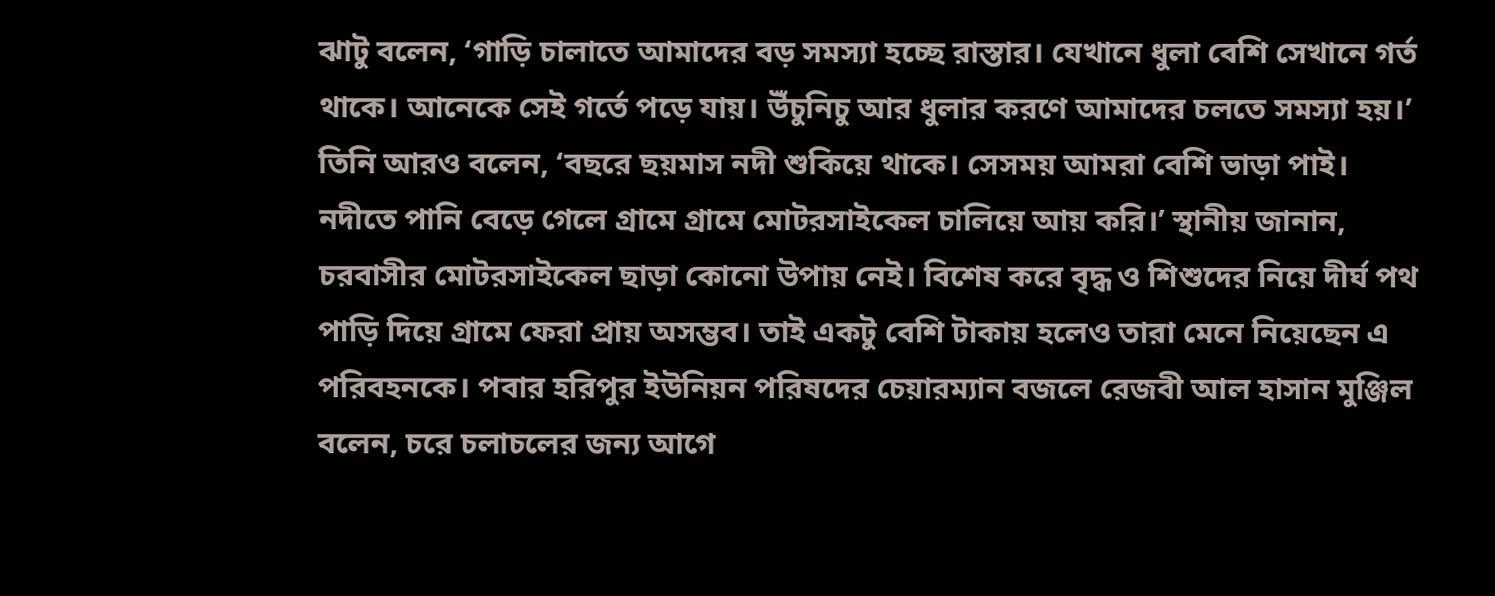ঝাটু বলেন, ‘গাড়ি চালাতে আমাদের বড় সমস্যা হচ্ছে রাস্তার। যেখানে ধুলা বেশি সেখানে গর্ত থাকে। আনেকে সেই গর্তে পড়ে যায়। উঁচুনিচু আর ধুলার করণে আমাদের চলতে সমস্যা হয়।’ তিনি আরও বলেন, ‘বছরে ছয়মাস নদী শুকিয়ে থাকে। সেসময় আমরা বেশি ভাড়া পাই। নদীতে পানি বেড়ে গেলে গ্রামে গ্রামে মোটরসাইকেল চালিয়ে আয় করি।’ স্থানীয় জানান, চরবাসীর মোটরসাইকেল ছাড়া কোনো উপায় নেই। বিশেষ করে বৃদ্ধ ও শিশুদের নিয়ে দীর্ঘ পথ পাড়ি দিয়ে গ্রামে ফেরা প্রায় অসম্ভব। তাই একটু বেশি টাকায় হলেও তারা মেনে নিয়েছেন এ পরিবহনকে। পবার হরিপুর ইউনিয়ন পরিষদের চেয়ারম্যান বজলে রেজবী আল হাসান মুঞ্জিল বলেন, চরে চলাচলের জন্য আগে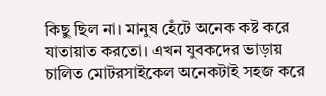কিছু ছিল না। মানুষ হেঁটে অনেক কষ্ট করে যাতায়াত করতো। এখন যুবকদের ভাড়ায় চালিত মোটরসাইকেল অনেকটাই সহজ করে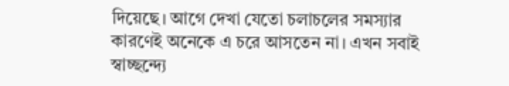দিয়েছে। আগে দেখা যেতো চলাচলের সমস্যার কারণেই অনেকে এ চরে আসতেন না। এখন সবাই স্বাচ্ছন্দ্যে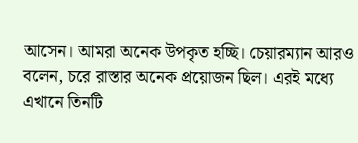আসেন। আমরা অনেক উপকৃত হচ্ছি। চেয়ারম্যান আরও বলেন, চরে রাস্তার অনেক প্রয়োজন ছিল। এরই মধ্যে এখানে তিনটি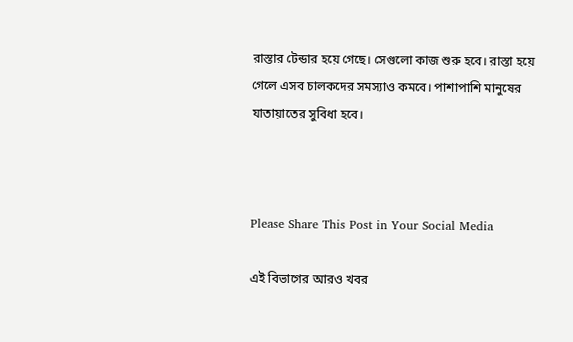রাস্তার টেন্ডার হয়ে গেছে। সেগুলো কাজ শুরু হবে। রাস্তা হয়ে গেলে এসব চালকদের সমস্যাও কমবে। পাশাপাশি মানুষের যাতায়াতের সুবিধা হবে।



Please Share This Post in Your Social Media

এই বিভাগের আরও খবর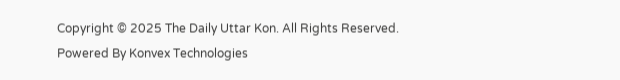Copyright © 2025 The Daily Uttar Kon. All Rights Reserved.
Powered By Konvex Technologies